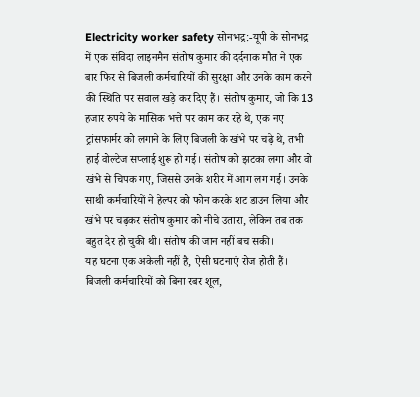Electricity worker safety सोनभद्र:-यूपी के सोनभद्र में एक संविदा लाइनमैन संतोष कुमार की दर्दनाक मौत ने एक बार फिर से बिजली कर्मचारियों की सुरक्षा और उनके काम करने की स्थिति पर सवाल खड़े कर दिए हैं। संतोष कुमार, जो कि 13 हजार रुपये के मासिक भत्ते पर काम कर रहे थे, एक नए ट्रांसफार्मर को लगाने के लिए बिजली के खंभे पर चढ़े थे, तभी हाई वोल्टेज सप्लाई शुरू हो गई। संतोष को झटका लगा और वो खंभे से चिपक गए, जिससे उनके शरीर में आग लग गई। उनके साथी कर्मचारियों ने हेल्पर को फोन करके शट डाउन लिया और खंभे पर चढ़कर संतोष कुमार को नीचे उतारा, लेकिन तब तक बहुत देर हो चुकी थी। संतोष की जान नहीं बच सकी।
यह घटना एक अकेली नहीं है, ऐसी घटनाएं रोज होती हैं। बिजली कर्मचारियों को बिना रबर शूल,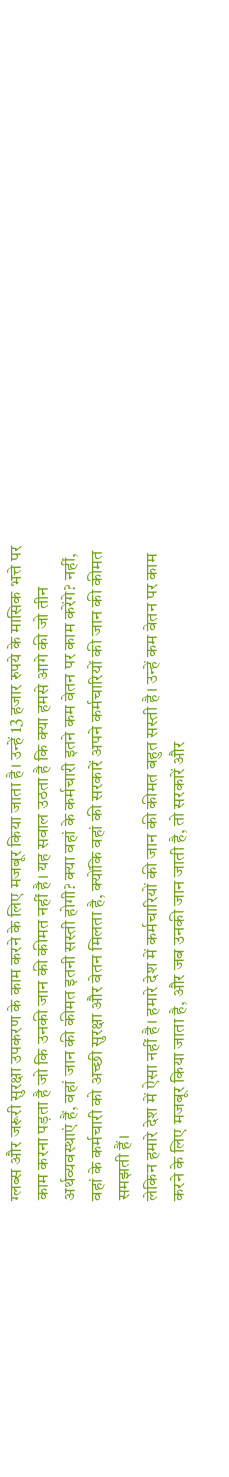ग्लब्स और जरूरी सुरक्षा उपकरण के काम करने के लिए मजबूर किया जाता है। उन्हें 13 हजार रुपये के मासिक भत्ते पर काम करना पड़ता है जो कि उनकी जान की कीमत नहीं है। यह सवाल उठता है कि क्या हमसे आगे की जो तीन अर्थव्यवस्थाएं हैं, वहां जान की कीमत इतनी सस्ती होगी? क्या वहां के कर्मचारी इतने कम वेतन पर काम करेंगे? नहीं, वहां के कर्मचारी को अच्छी सुरक्षा और वेतन मिलता है, क्योंकि वहां की सरकारें अपने कर्मचारियों की जान की कीमत समझती हैं।
लेकिन हमारे देश में ऐसा नहीं है। हमारे देश में कर्मचारियों की जान की कीमत बहुत सस्ती है। उन्हें कम वेतन पर काम करने के लिए मजबूर किया जाता है, और जब उनकी जान जाती है, तो सरकारें और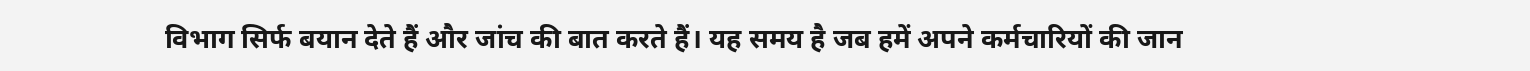विभाग सिर्फ बयान देते हैं और जांच की बात करते हैं। यह समय है जब हमें अपने कर्मचारियों की जान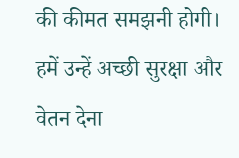की कीमत समझनी होगी। हमें उन्हें अच्छी सुरक्षा और वेतन देना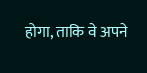होगा, ताकि वे अपने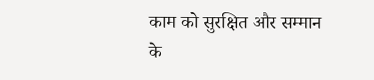काम को सुरक्षित और सम्मान के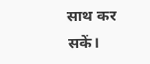साथ कर सकें।